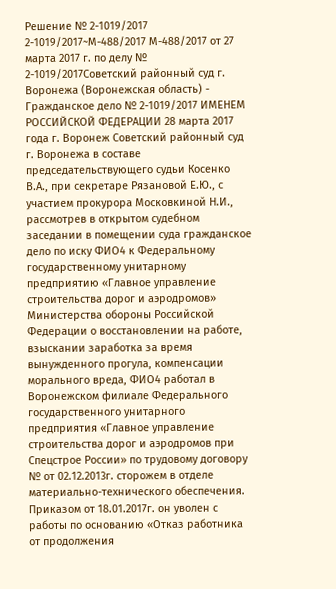Решение № 2-1019/2017 2-1019/2017~М-488/2017 М-488/2017 от 27 марта 2017 г. по делу № 2-1019/2017Советский районный суд г. Воронежа (Воронежская область) - Гражданское дело № 2-1019/2017 ИМЕНЕМ РОССИЙСКОЙ ФЕДЕРАЦИИ 28 марта 2017 года г. Воронеж Советский районный суд г. Воронежа в составе председательствующего судьи Косенко В.А., при секретаре Рязановой Е.Ю., с участием прокурора Московкиной Н.И., рассмотрев в открытом судебном заседании в помещении суда гражданское дело по иску ФИО4 к Федеральному государственному унитарному предприятию «Главное управление строительства дорог и аэродромов» Министерства обороны Российской Федерации о восстановлении на работе, взыскании заработка за время вынужденного прогула, компенсации морального вреда, ФИО4 работал в Воронежском филиале Федерального государственного унитарного предприятия «Главное управление строительства дорог и аэродромов при Спецстрое России» по трудовому договору № от 02.12.2013г. сторожем в отделе материально-технического обеспечения. Приказом от 18.01.2017г. он уволен с работы по основанию «Отказ работника от продолжения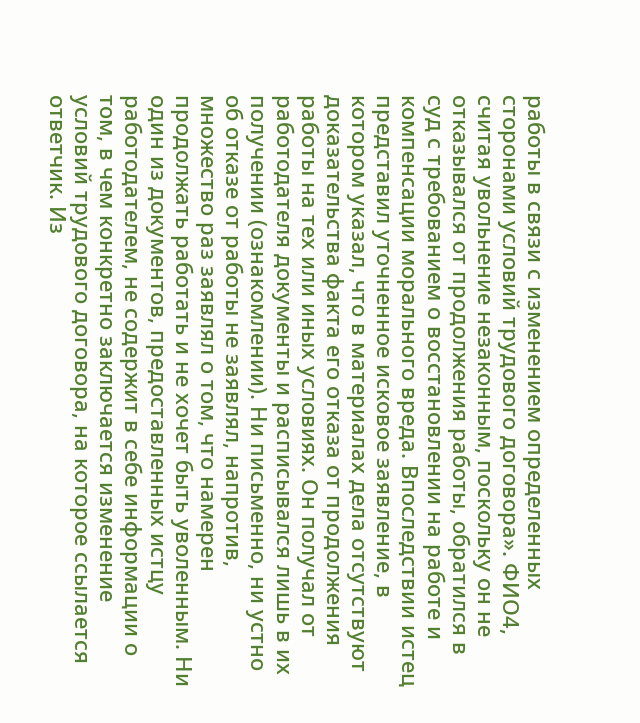работы в связи с изменением определенных сторонами условий трудового договора». ФИО4, считая увольнение незаконным, поскольку он не отказывался от продолжения работы, обратился в суд с требованием о восстановлении на работе и компенсации морального вреда. Впоследствии истец представил уточненное исковое заявление, в котором указал, что в материалах дела отсутствуют доказательства факта его отказа от продолжения работы на тех или иных условиях. Он получал от работодателя документы и расписывался лишь в их получении (ознакомлении). Ни письменно, ни устно об отказе от работы не заявлял, напротив, множество раз заявлял о том, что намерен продолжать работать и не хочет быть уволенным. Ни один из документов, предоставленных истцу работодателем, не содержит в себе информации о том, в чем конкретно заключается изменение условий трудового договора, на которое ссылается ответчик. Из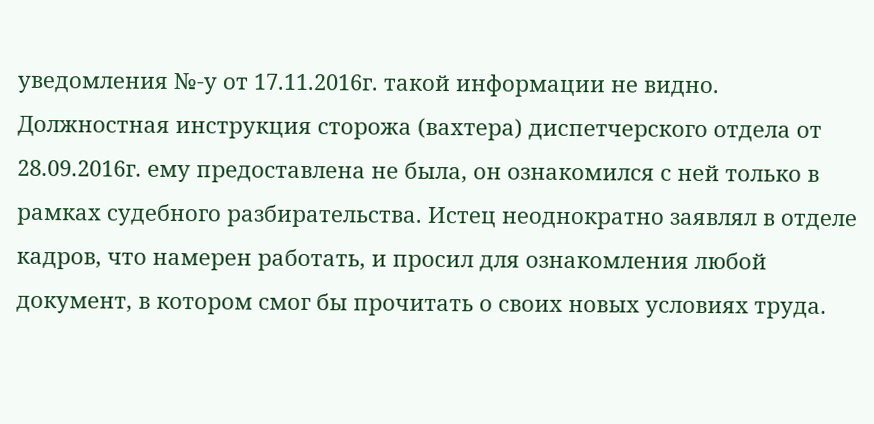уведомления №-у от 17.11.2016г. такой информации не видно. Должностная инструкция сторожа (вахтера) диспетчерского отдела от 28.09.2016г. ему предоставлена не была, он ознакомился с ней только в рамках судебного разбирательства. Истец неоднократно заявлял в отделе кадров, что намерен работать, и просил для ознакомления любой документ, в котором смог бы прочитать о своих новых условиях труда.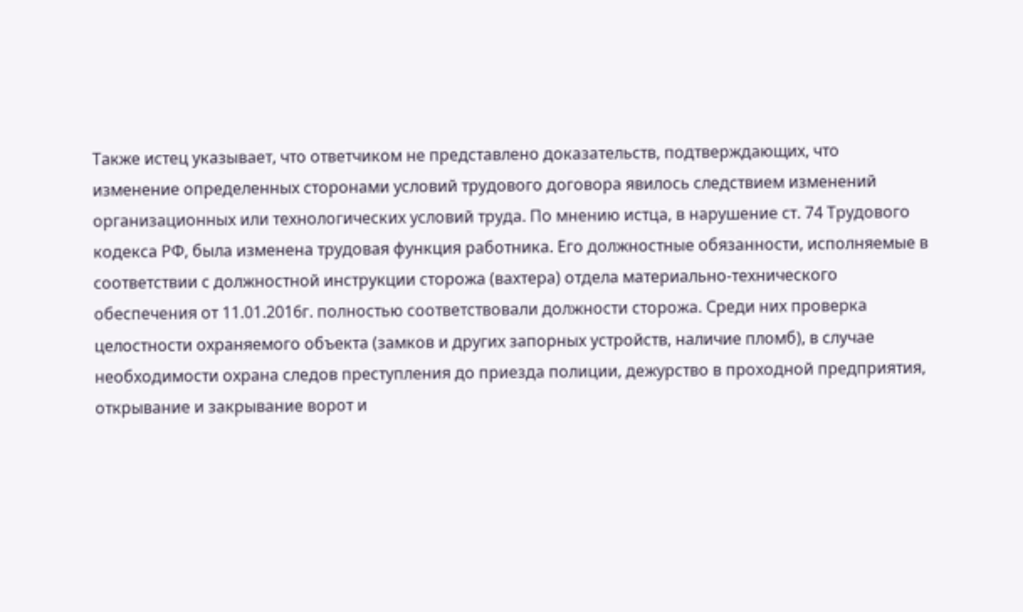Также истец указывает, что ответчиком не представлено доказательств, подтверждающих, что изменение определенных сторонами условий трудового договора явилось следствием изменений организационных или технологических условий труда. По мнению истца, в нарушение ст. 74 Трудового кодекса РФ, была изменена трудовая функция работника. Его должностные обязанности, исполняемые в соответствии с должностной инструкции сторожа (вахтера) отдела материально-технического обеспечения от 11.01.2016г. полностью соответствовали должности сторожа. Среди них проверка целостности охраняемого объекта (замков и других запорных устройств, наличие пломб), в случае необходимости охрана следов преступления до приезда полиции, дежурство в проходной предприятия, открывание и закрывание ворот и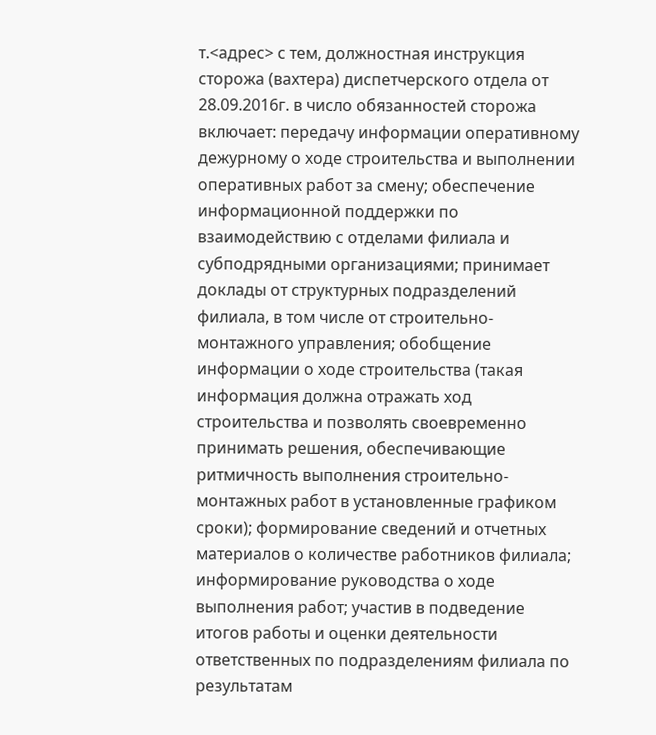т.<адрес> с тем, должностная инструкция сторожа (вахтера) диспетчерского отдела от 28.09.2016г. в число обязанностей сторожа включает: передачу информации оперативному дежурному о ходе строительства и выполнении оперативных работ за смену; обеспечение информационной поддержки по взаимодействию с отделами филиала и субподрядными организациями; принимает доклады от структурных подразделений филиала, в том числе от строительно-монтажного управления; обобщение информации о ходе строительства (такая информация должна отражать ход строительства и позволять своевременно принимать решения, обеспечивающие ритмичность выполнения строительно-монтажных работ в установленные графиком сроки); формирование сведений и отчетных материалов о количестве работников филиала; информирование руководства о ходе выполнения работ; участив в подведение итогов работы и оценки деятельности ответственных по подразделениям филиала по результатам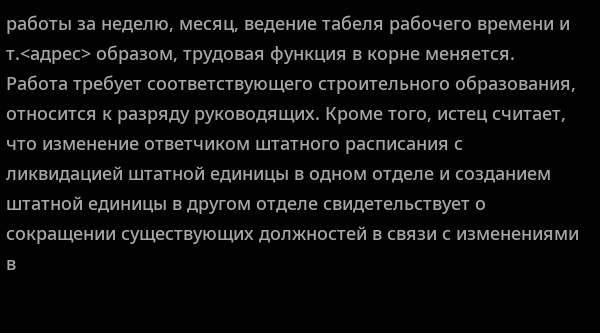работы за неделю, месяц, ведение табеля рабочего времени и т.<адрес> образом, трудовая функция в корне меняется. Работа требует соответствующего строительного образования, относится к разряду руководящих. Кроме того, истец считает, что изменение ответчиком штатного расписания с ликвидацией штатной единицы в одном отделе и созданием штатной единицы в другом отделе свидетельствует о сокращении существующих должностей в связи с изменениями в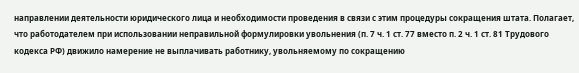направлении деятельности юридического лица и необходимости проведения в связи с этим процедуры сокращения штата. Полагает, что работодателем при использовании неправильной формулировки увольнения (п. 7 ч. 1 ст. 77 вместо п. 2 ч. 1 ст. 81 Трудового кодекса РФ) движило намерение не выплачивать работнику, увольняемому по сокращению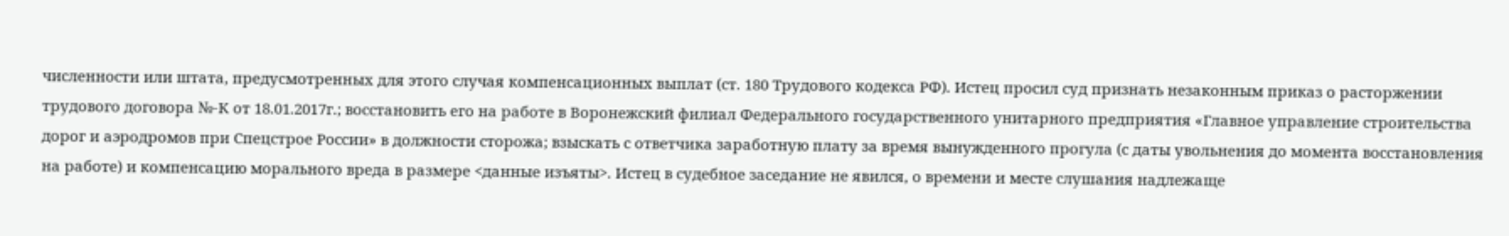численности или штата, предусмотренных для этого случая компенсационных выплат (ст. 180 Трудового кодекса РФ). Истец просил суд признать незаконным приказ о расторжении трудового договора №-К от 18.01.2017г.; восстановить его на работе в Воронежский филиал Федерального государственного унитарного предприятия «Главное управление строительства дорог и аэродромов при Спецстрое России» в должности сторожа; взыскать с ответчика заработную плату за время вынужденного прогула (с даты увольнения до момента восстановления на работе) и компенсацию морального вреда в размере <данные изъяты>. Истец в судебное заседание не явился, о времени и месте слушания надлежаще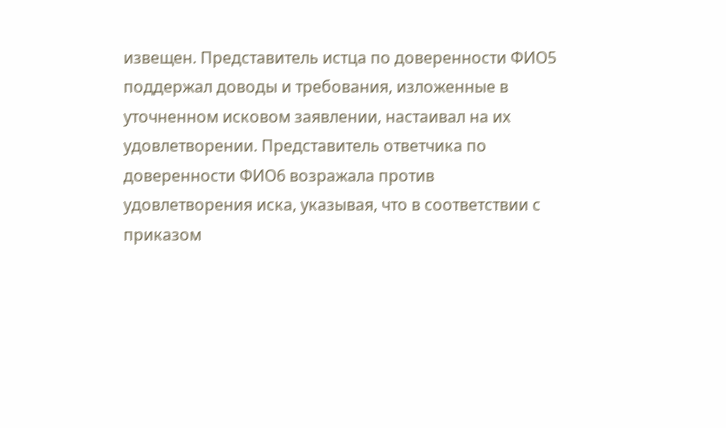извещен. Представитель истца по доверенности ФИО5 поддержал доводы и требования, изложенные в уточненном исковом заявлении, настаивал на их удовлетворении. Представитель ответчика по доверенности ФИО6 возражала против удовлетворения иска, указывая, что в соответствии с приказом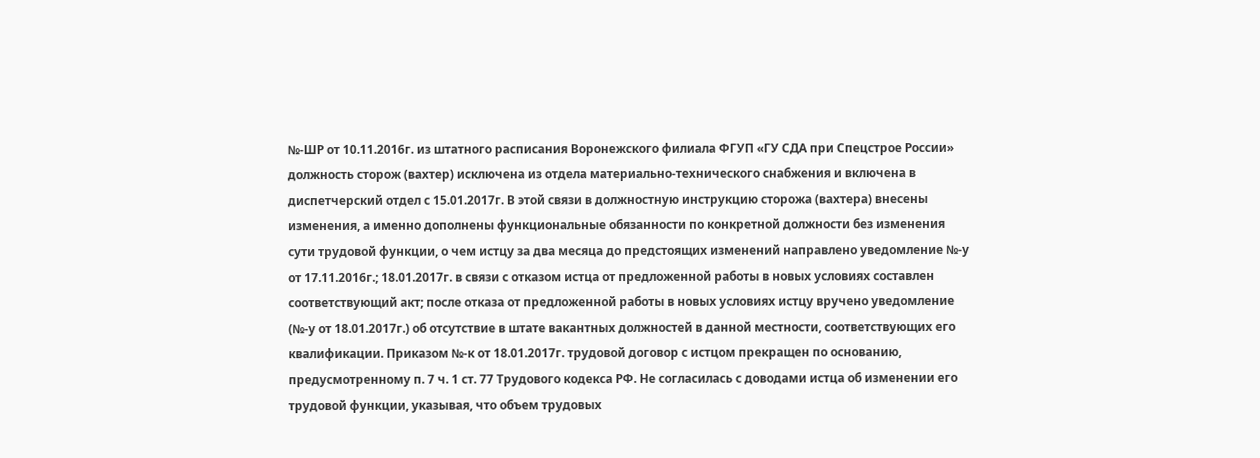№-ШР от 10.11.2016г. из штатного расписания Воронежского филиала ФГУП «ГУ СДА при Спецстрое России» должность сторож (вахтер) исключена из отдела материально-технического снабжения и включена в диспетчерский отдел с 15.01.2017г. В этой связи в должностную инструкцию сторожа (вахтера) внесены изменения, а именно дополнены функциональные обязанности по конкретной должности без изменения сути трудовой функции, о чем истцу за два месяца до предстоящих изменений направлено уведомление №-у от 17.11.2016г.; 18.01.2017г. в связи с отказом истца от предложенной работы в новых условиях составлен соответствующий акт; после отказа от предложенной работы в новых условиях истцу вручено уведомление (№-у от 18.01.2017г.) об отсутствие в штате вакантных должностей в данной местности, соответствующих его квалификации. Приказом №-к от 18.01.2017г. трудовой договор с истцом прекращен по основанию, предусмотренному п. 7 ч. 1 ст. 77 Трудового кодекса РФ. Не согласилась с доводами истца об изменении его трудовой функции, указывая, что объем трудовых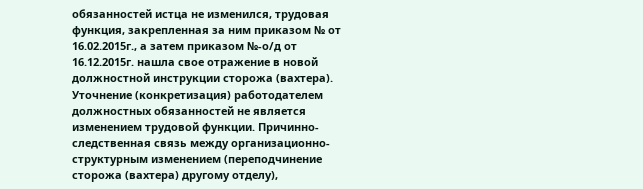обязанностей истца не изменился, трудовая функция, закрепленная за ним приказом № от 16.02.2015г., а затем приказом №-о/д от 16.12.2015г. нашла свое отражение в новой должностной инструкции сторожа (вахтера). Уточнение (конкретизация) работодателем должностных обязанностей не является изменением трудовой функции. Причинно-следственная связь между организационно-структурным изменением (переподчинение сторожа (вахтера) другому отделу),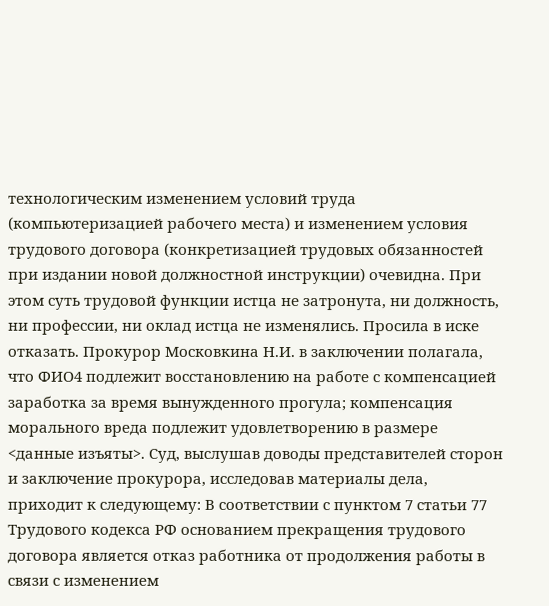технологическим изменением условий труда (компьютеризацией рабочего места) и изменением условия трудового договора (конкретизацией трудовых обязанностей при издании новой должностной инструкции) очевидна. При этом суть трудовой функции истца не затронута, ни должность, ни профессии, ни оклад истца не изменялись. Просила в иске отказать. Прокурор Московкина Н.И. в заключении полагала, что ФИО4 подлежит восстановлению на работе с компенсацией заработка за время вынужденного прогула; компенсация морального вреда подлежит удовлетворению в размере <данные изъяты>. Суд, выслушав доводы представителей сторон и заключение прокурора, исследовав материалы дела, приходит к следующему: В соответствии с пунктом 7 статьи 77 Трудового кодекса РФ основанием прекращения трудового договора является отказ работника от продолжения работы в связи с изменением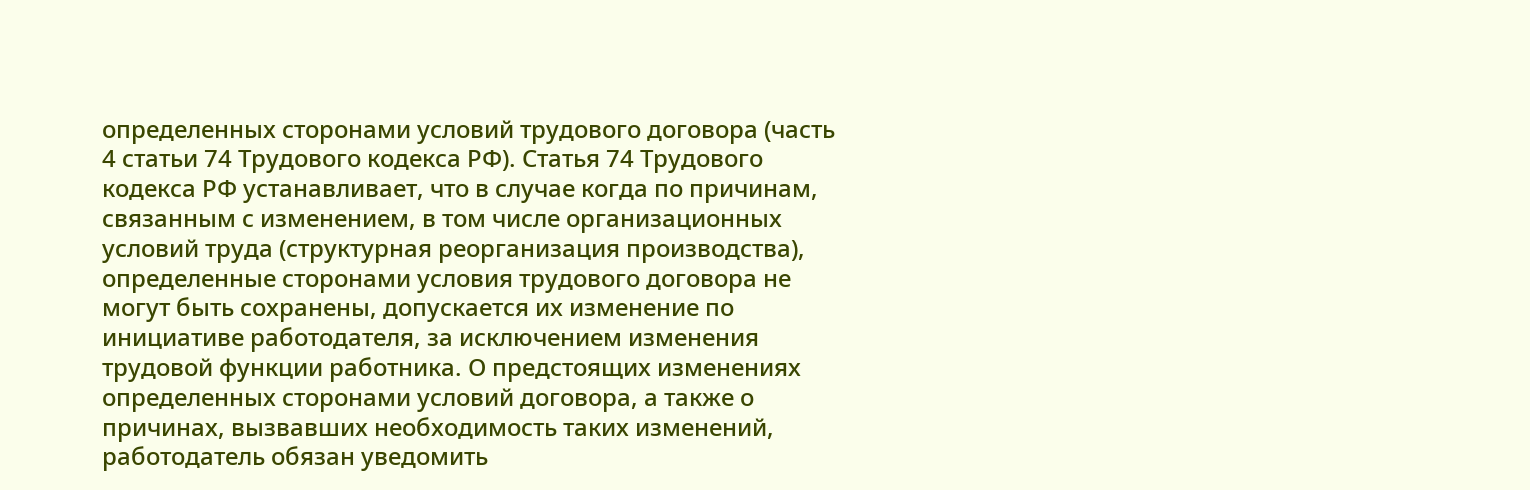определенных сторонами условий трудового договора (часть 4 статьи 74 Трудового кодекса РФ). Статья 74 Трудового кодекса РФ устанавливает, что в случае когда по причинам, связанным с изменением, в том числе организационных условий труда (структурная реорганизация производства), определенные сторонами условия трудового договора не могут быть сохранены, допускается их изменение по инициативе работодателя, за исключением изменения трудовой функции работника. О предстоящих изменениях определенных сторонами условий договора, а также о причинах, вызвавших необходимость таких изменений, работодатель обязан уведомить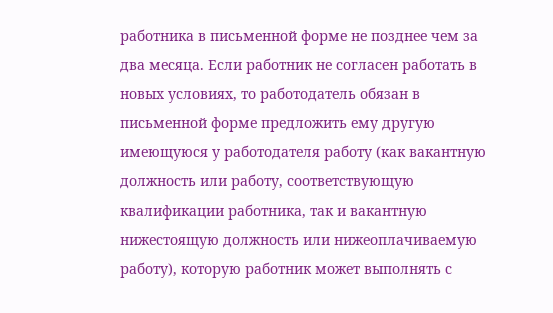работника в письменной форме не позднее чем за два месяца. Если работник не согласен работать в новых условиях, то работодатель обязан в письменной форме предложить ему другую имеющуюся у работодателя работу (как вакантную должность или работу, соответствующую квалификации работника, так и вакантную нижестоящую должность или нижеоплачиваемую работу), которую работник может выполнять с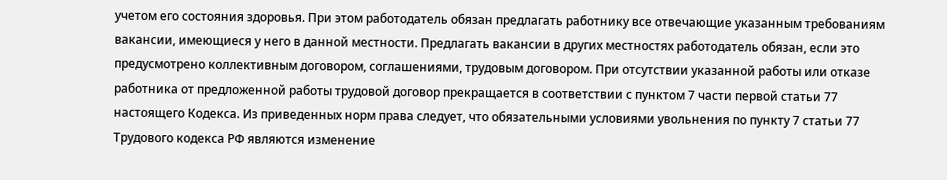учетом его состояния здоровья. При этом работодатель обязан предлагать работнику все отвечающие указанным требованиям вакансии, имеющиеся у него в данной местности. Предлагать вакансии в других местностях работодатель обязан, если это предусмотрено коллективным договором, соглашениями, трудовым договором. При отсутствии указанной работы или отказе работника от предложенной работы трудовой договор прекращается в соответствии с пунктом 7 части первой статьи 77 настоящего Кодекса. Из приведенных норм права следует, что обязательными условиями увольнения по пункту 7 статьи 77 Трудового кодекса РФ являются изменение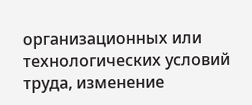организационных или технологических условий труда, изменение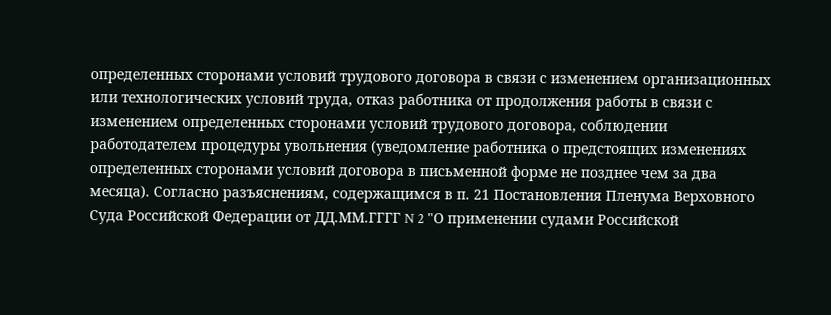определенных сторонами условий трудового договора в связи с изменением организационных или технологических условий труда, отказ работника от продолжения работы в связи с изменением определенных сторонами условий трудового договора, соблюдении работодателем процедуры увольнения (уведомление работника о предстоящих изменениях определенных сторонами условий договора в письменной форме не позднее чем за два месяца). Согласно разъяснениям, содержащимся в п. 21 Постановления Пленума Верховного Суда Российской Федерации от ДД.ММ.ГГГГ N 2 "О применении судами Российской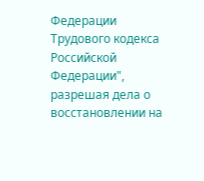Федерации Трудового кодекса Российской Федерации", разрешая дела о восстановлении на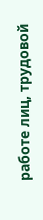работе лиц, трудовой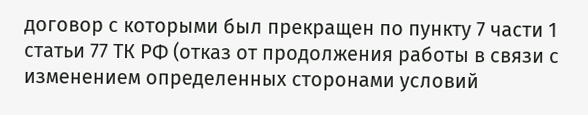договор с которыми был прекращен по пункту 7 части 1 статьи 77 ТК РФ (отказ от продолжения работы в связи с изменением определенных сторонами условий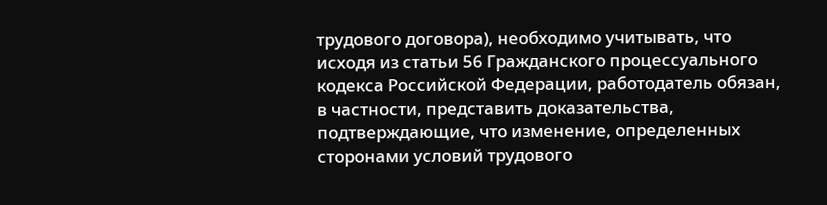трудового договора), необходимо учитывать, что исходя из статьи 56 Гражданского процессуального кодекса Российской Федерации, работодатель обязан, в частности, представить доказательства, подтверждающие, что изменение, определенных сторонами условий трудового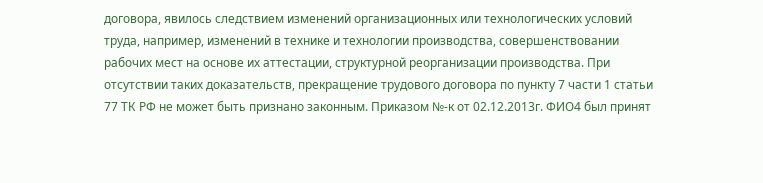договора, явилось следствием изменений организационных или технологических условий труда, например, изменений в технике и технологии производства, совершенствовании рабочих мест на основе их аттестации, структурной реорганизации производства. При отсутствии таких доказательств, прекращение трудового договора по пункту 7 части 1 статьи 77 ТК РФ не может быть признано законным. Приказом №-к от 02.12.2013г. ФИО4 был принят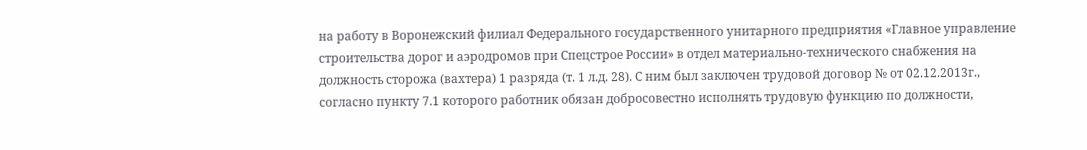на работу в Воронежский филиал Федерального государственного унитарного предприятия «Главное управление строительства дорог и аэродромов при Спецстрое России» в отдел материально-технического снабжения на должность сторожа (вахтера) 1 разряда (т. 1 л.д. 28). С ним был заключен трудовой договор № от 02.12.2013г., согласно пункту 7.1 которого работник обязан добросовестно исполнять трудовую функцию по должности,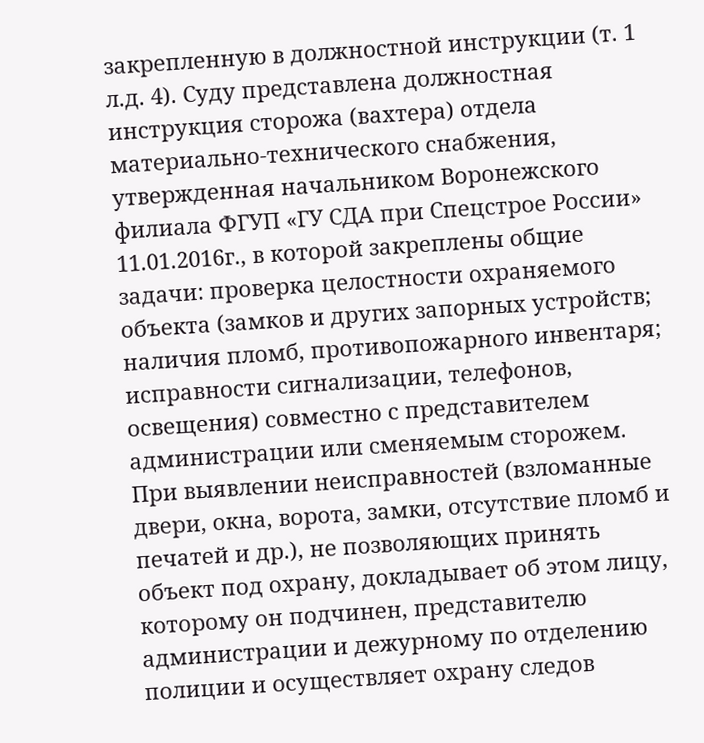закрепленную в должностной инструкции (т. 1 л.д. 4). Суду представлена должностная инструкция сторожа (вахтера) отдела материально-технического снабжения, утвержденная начальником Воронежского филиала ФГУП «ГУ СДА при Спецстрое России» 11.01.2016г., в которой закреплены общие задачи: проверка целостности охраняемого объекта (замков и других запорных устройств; наличия пломб, противопожарного инвентаря; исправности сигнализации, телефонов, освещения) совместно с представителем администрации или сменяемым сторожем. При выявлении неисправностей (взломанные двери, окна, ворота, замки, отсутствие пломб и печатей и др.), не позволяющих принять объект под охрану, докладывает об этом лицу, которому он подчинен, представителю администрации и дежурному по отделению полиции и осуществляет охрану следов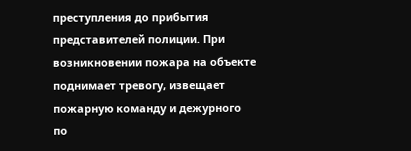преступления до прибытия представителей полиции. При возникновении пожара на объекте поднимает тревогу, извещает пожарную команду и дежурного по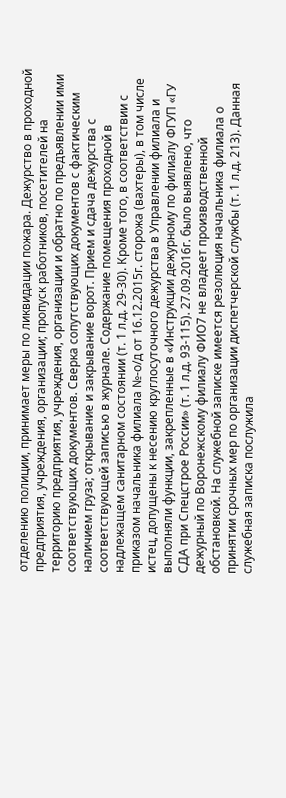отделению полиции, принимает меры по ликвидации пожара. Дежурство в проходной предприятия, учреждения, организации; пропуск работников, посетителей на территорию предприятия, учреждения, организации и обратно по предъявлении ими соответствующих документов. Сверка сопутствующих документов с фактическим наличием груза; открывание и закрывание ворот. Прием и сдача дежурства с соответствующей записью в журнале. Содержание помещения проходной в надлежащем санитарном состоянии (т. 1 л.д. 29-30). Кроме того, в соответствии с приказом начальника филиала №-о/д от 16.12.2015г. сторожа (вахтеры), в том числе истец, допущены к несению круглосуточного дежурства в Управлении филиала и выполняли функции, закрепленные в «Инструкции дежурному по филиалу ФГУП «ГУ СДА при Спецстрое России» (т. 1 л.д. 93-115). 27.09.2016г. было выявлено, что дежурный по Воронежскому филиалу ФИО7 не владеет производственной обстановкой. На служебной записке имеется резолюция начальника филиала о принятии срочных мер по организации диспетчерской службы (т. 1 л.д. 213). Данная служебная записка послужила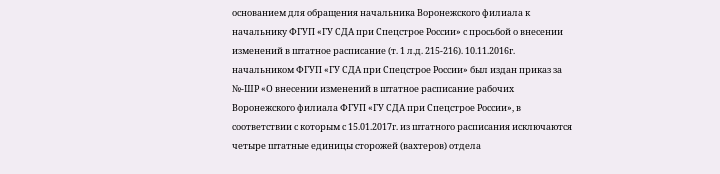основанием для обращения начальника Воронежского филиала к начальнику ФГУП «ГУ СДА при Спецстрое России» с просьбой о внесении изменений в штатное расписание (т. 1 л.д. 215-216). 10.11.2016г. начальником ФГУП «ГУ СДА при Спецстрое России» был издан приказ за №-ШР «О внесении изменений в штатное расписание рабочих Воронежского филиала ФГУП «ГУ СДА при Спецстрое России», в соответствии с которым с 15.01.2017г. из штатного расписания исключаются четыре штатные единицы сторожей (вахтеров) отдела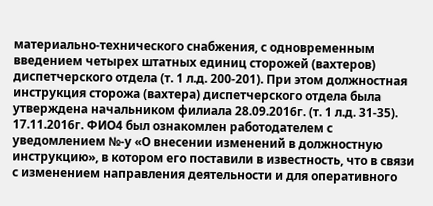материально-технического снабжения, с одновременным введением четырех штатных единиц сторожей (вахтеров) диспетчерского отдела (т. 1 л.д. 200-201). При этом должностная инструкция сторожа (вахтера) диспетчерского отдела была утверждена начальником филиала 28.09.2016г. (т. 1 л.д. 31-35). 17.11.2016г. ФИО4 был ознакомлен работодателем с уведомлением №-у «О внесении изменений в должностную инструкцию», в котором его поставили в известность, что в связи с изменением направления деятельности и для оперативного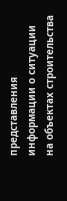представления информации о ситуации на объектах строительства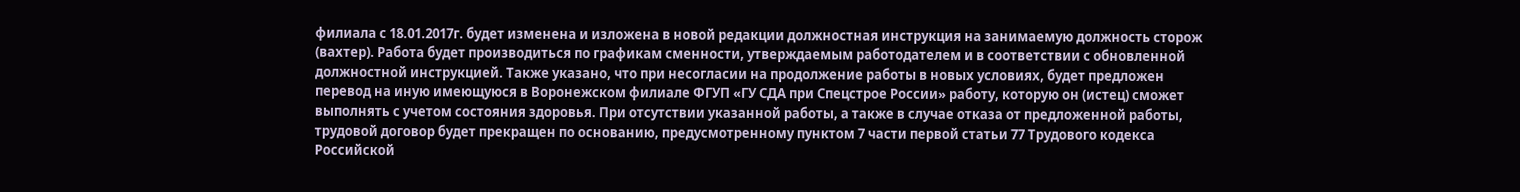филиала с 18.01.2017г. будет изменена и изложена в новой редакции должностная инструкция на занимаемую должность сторож (вахтер). Работа будет производиться по графикам сменности, утверждаемым работодателем и в соответствии с обновленной должностной инструкцией. Также указано, что при несогласии на продолжение работы в новых условиях, будет предложен перевод на иную имеющуюся в Воронежском филиале ФГУП «ГУ СДА при Спецстрое России» работу, которую он (истец) сможет выполнять с учетом состояния здоровья. При отсутствии указанной работы, а также в случае отказа от предложенной работы, трудовой договор будет прекращен по основанию, предусмотренному пунктом 7 части первой статьи 77 Трудового кодекса Российской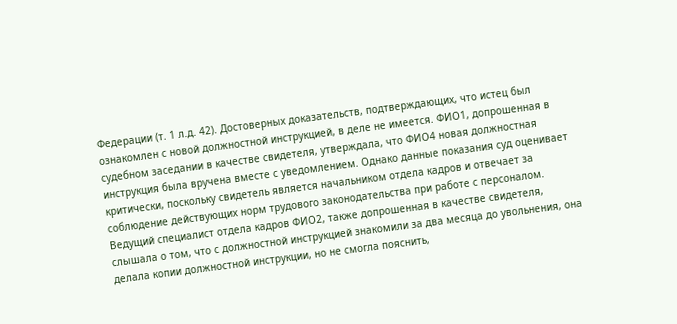Федерации (т. 1 л.д. 42). Достоверных доказательств, подтверждающих, что истец был ознакомлен с новой должностной инструкцией, в деле не имеется. ФИО1, допрошенная в судебном заседании в качестве свидетеля, утверждала, что ФИО4 новая должностная инструкция была вручена вместе с уведомлением. Однако данные показания суд оценивает критически, поскольку свидетель является начальником отдела кадров и отвечает за соблюдение действующих норм трудового законодательства при работе с персоналом. Ведущий специалист отдела кадров ФИО2, также допрошенная в качестве свидетеля, слышала о том, что с должностной инструкцией знакомили за два месяца до увольнения, она делала копии должностной инструкции, но не смогла пояснить,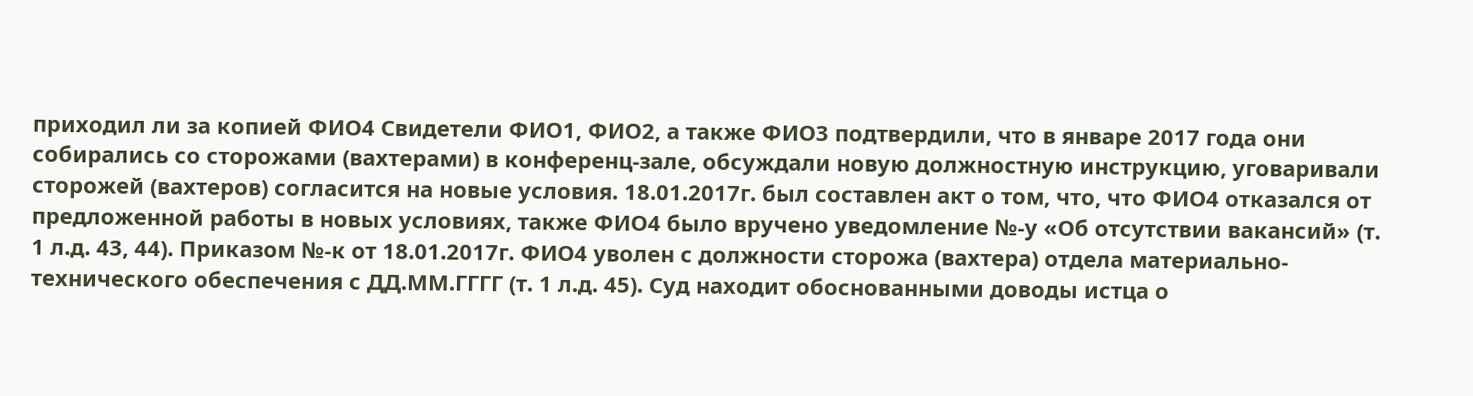приходил ли за копией ФИО4 Свидетели ФИО1, ФИО2, а также ФИО3 подтвердили, что в январе 2017 года они собирались со сторожами (вахтерами) в конференц-зале, обсуждали новую должностную инструкцию, уговаривали сторожей (вахтеров) согласится на новые условия. 18.01.2017г. был составлен акт о том, что, что ФИО4 отказался от предложенной работы в новых условиях, также ФИО4 было вручено уведомление №-у «Об отсутствии вакансий» (т. 1 л.д. 43, 44). Приказом №-к от 18.01.2017г. ФИО4 уволен с должности сторожа (вахтера) отдела материально-технического обеспечения с ДД.ММ.ГГГГ (т. 1 л.д. 45). Суд находит обоснованными доводы истца о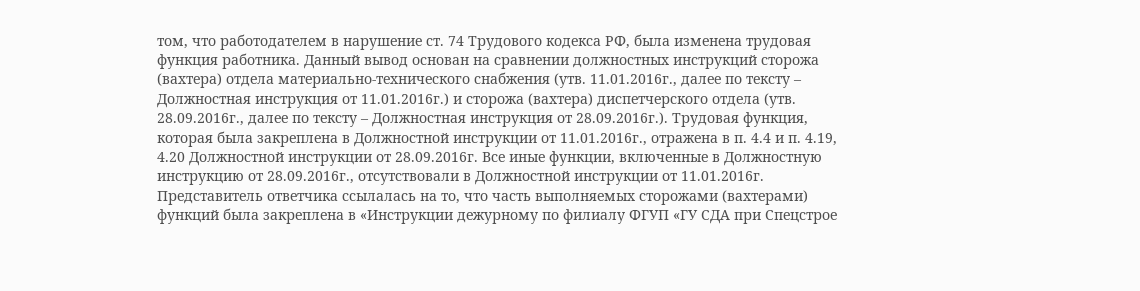том, что работодателем в нарушение ст. 74 Трудового кодекса РФ, была изменена трудовая функция работника. Данный вывод основан на сравнении должностных инструкций сторожа (вахтера) отдела материально-технического снабжения (утв. 11.01.2016г., далее по тексту – Должностная инструкция от 11.01.2016г.) и сторожа (вахтера) диспетчерского отдела (утв. 28.09.2016г., далее по тексту – Должностная инструкция от 28.09.2016г.). Трудовая функция, которая была закреплена в Должностной инструкции от 11.01.2016г., отражена в п. 4.4 и п. 4.19, 4.20 Должностной инструкции от 28.09.2016г. Все иные функции, включенные в Должностную инструкцию от 28.09.2016г., отсутствовали в Должностной инструкции от 11.01.2016г. Представитель ответчика ссылалась на то, что часть выполняемых сторожами (вахтерами) функций была закреплена в «Инструкции дежурному по филиалу ФГУП «ГУ СДА при Спецстрое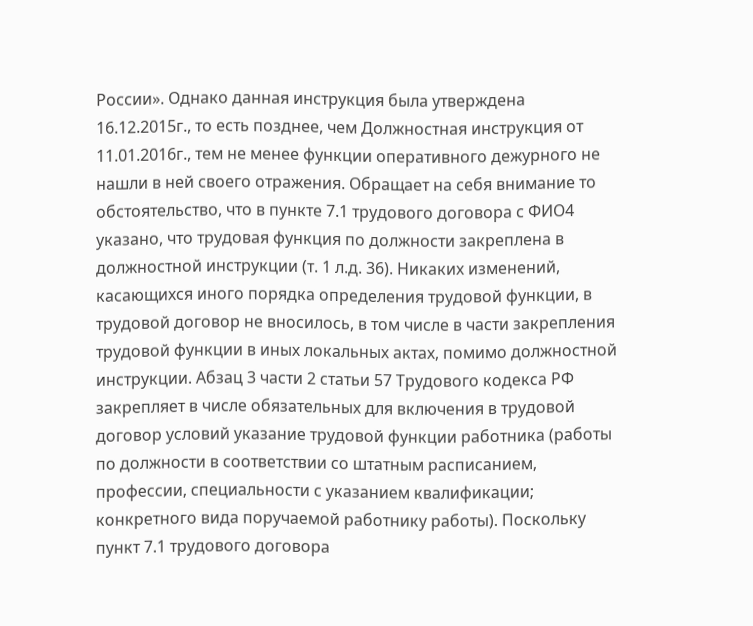России». Однако данная инструкция была утверждена 16.12.2015г., то есть позднее, чем Должностная инструкция от 11.01.2016г., тем не менее функции оперативного дежурного не нашли в ней своего отражения. Обращает на себя внимание то обстоятельство, что в пункте 7.1 трудового договора с ФИО4 указано, что трудовая функция по должности закреплена в должностной инструкции (т. 1 л.д. 36). Никаких изменений, касающихся иного порядка определения трудовой функции, в трудовой договор не вносилось, в том числе в части закрепления трудовой функции в иных локальных актах, помимо должностной инструкции. Абзац 3 части 2 статьи 57 Трудового кодекса РФ закрепляет в числе обязательных для включения в трудовой договор условий указание трудовой функции работника (работы по должности в соответствии со штатным расписанием, профессии, специальности с указанием квалификации; конкретного вида поручаемой работнику работы). Поскольку пункт 7.1 трудового договора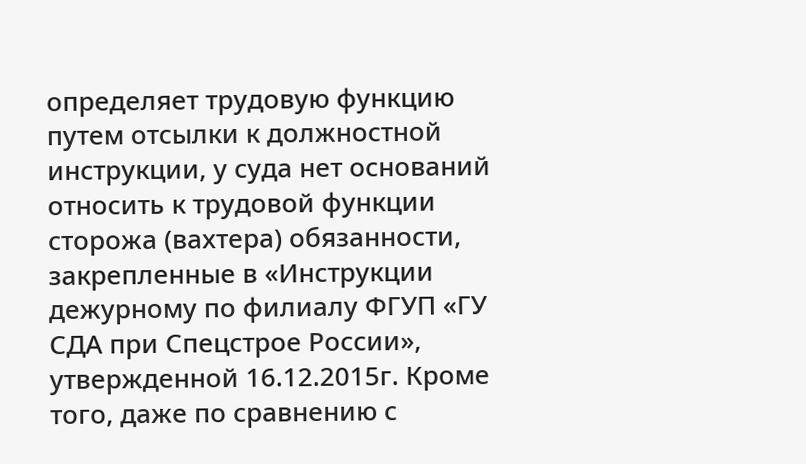определяет трудовую функцию путем отсылки к должностной инструкции, у суда нет оснований относить к трудовой функции сторожа (вахтера) обязанности, закрепленные в «Инструкции дежурному по филиалу ФГУП «ГУ СДА при Спецстрое России», утвержденной 16.12.2015г. Кроме того, даже по сравнению с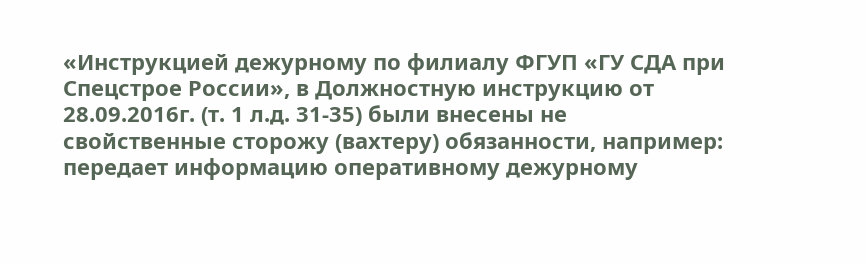«Инструкцией дежурному по филиалу ФГУП «ГУ СДА при Спецстрое России», в Должностную инструкцию от 28.09.2016г. (т. 1 л.д. 31-35) были внесены не свойственные сторожу (вахтеру) обязанности, например: передает информацию оперативному дежурному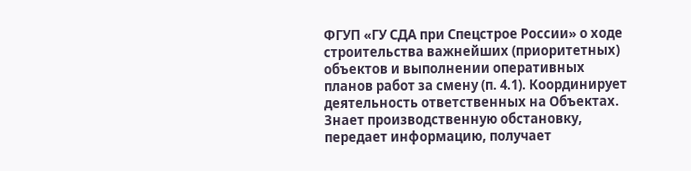ФГУП «ГУ СДА при Спецстрое России» о ходе строительства важнейших (приоритетных) объектов и выполнении оперативных планов работ за смену (п. 4.1). Координирует деятельность ответственных на Объектах. Знает производственную обстановку, передает информацию, получает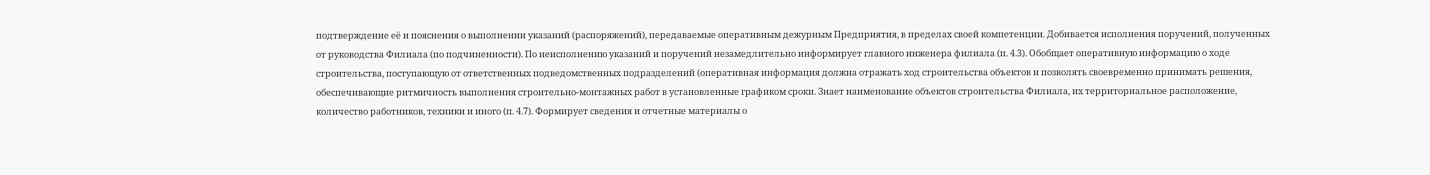подтверждение её и пояснения о выполнении указаний (распоряжений), передаваемые оперативным дежурным Предприятия, в пределах своей компетенции. Добивается исполнения поручений, полученных от руководства Филиала (по подчиненности). По неисполнению указаний и поручений незамедлительно информирует главного инженера филиала (п. 4.3). Обобщает оперативную информацию о ходе строительства, поступающую от ответственных подведомственных подразделений (оперативная информация должна отражать ход строительства объектов и позволять своевременно принимать решения, обеспечивающие ритмичность выполнения строительно-монтажных работ в установленные графиком сроки. Знает наименование объектов строительства Филиала, их территориальное расположение, количество работников, техники и иного (п. 4.7). Формирует сведения и отчетные материалы о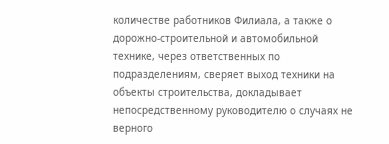количестве работников Филиала, а также о дорожно-строительной и автомобильной технике, через ответственных по подразделениям, сверяет выход техники на объекты строительства, докладывает непосредственному руководителю о случаях не верного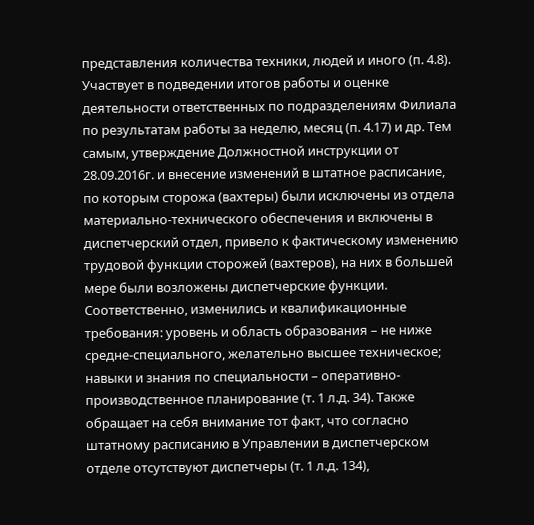представления количества техники, людей и иного (п. 4.8). Участвует в подведении итогов работы и оценке деятельности ответственных по подразделениям Филиала по результатам работы за неделю, месяц (п. 4.17) и др. Тем самым, утверждение Должностной инструкции от 28.09.2016г. и внесение изменений в штатное расписание, по которым сторожа (вахтеры) были исключены из отдела материально-технического обеспечения и включены в диспетчерский отдел, привело к фактическому изменению трудовой функции сторожей (вахтеров), на них в большей мере были возложены диспетчерские функции. Соответственно, изменились и квалификационные требования: уровень и область образования – не ниже средне-специального, желательно высшее техническое; навыки и знания по специальности – оперативно-производственное планирование (т. 1 л.д. 34). Также обращает на себя внимание тот факт, что согласно штатному расписанию в Управлении в диспетчерском отделе отсутствуют диспетчеры (т. 1 л.д. 134),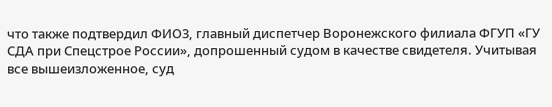что также подтвердил ФИО3, главный диспетчер Воронежского филиала ФГУП «ГУ СДА при Спецстрое России», допрошенный судом в качестве свидетеля. Учитывая все вышеизложенное, суд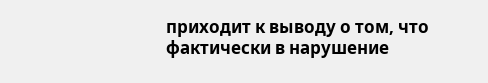приходит к выводу о том, что фактически в нарушение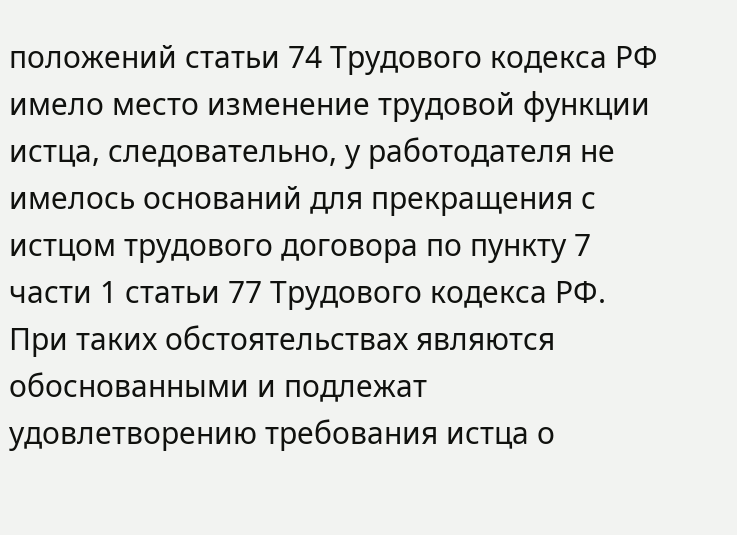положений статьи 74 Трудового кодекса РФ имело место изменение трудовой функции истца, следовательно, у работодателя не имелось оснований для прекращения с истцом трудового договора по пункту 7 части 1 статьи 77 Трудового кодекса РФ. При таких обстоятельствах являются обоснованными и подлежат удовлетворению требования истца о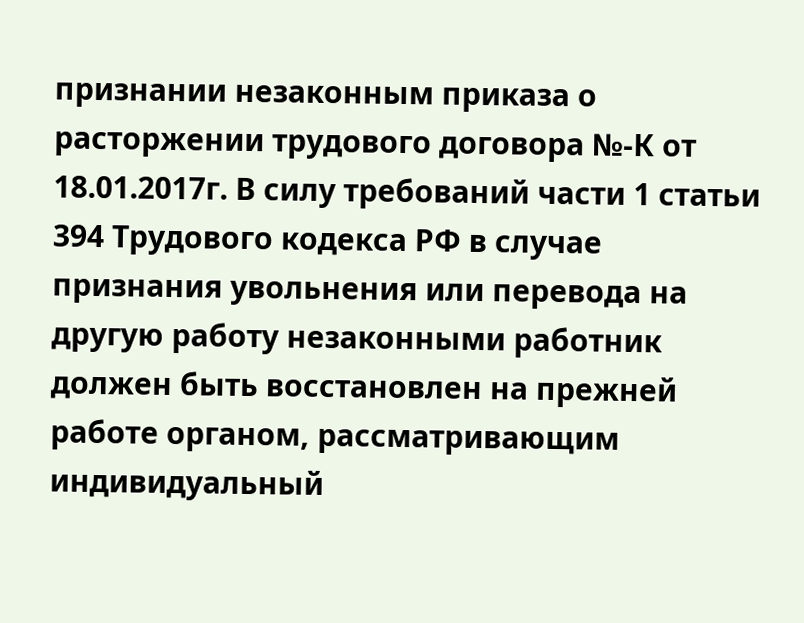признании незаконным приказа о расторжении трудового договора №-К от 18.01.2017г. В силу требований части 1 статьи 394 Трудового кодекса РФ в случае признания увольнения или перевода на другую работу незаконными работник должен быть восстановлен на прежней работе органом, рассматривающим индивидуальный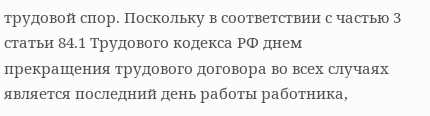трудовой спор. Поскольку в соответствии с частью 3 статьи 84.1 Трудового кодекса РФ днем прекращения трудового договора во всех случаях является последний день работы работника,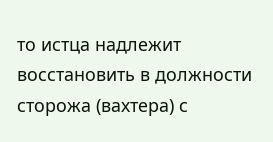то истца надлежит восстановить в должности сторожа (вахтера) с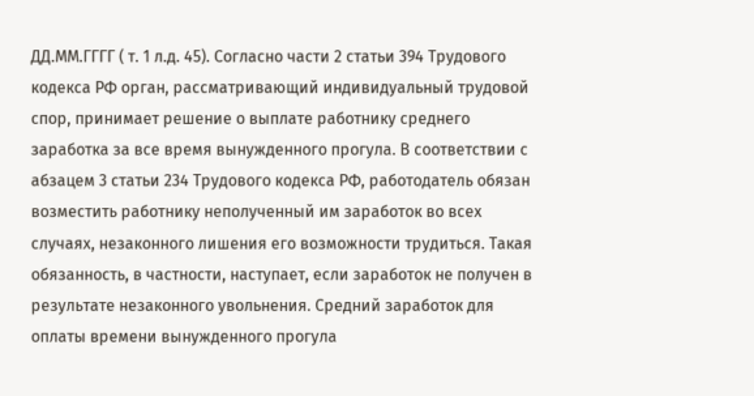ДД.ММ.ГГГГ ( т. 1 л.д. 45). Согласно части 2 статьи 394 Трудового кодекса РФ орган, рассматривающий индивидуальный трудовой спор, принимает решение о выплате работнику среднего заработка за все время вынужденного прогула. В соответствии с абзацем 3 статьи 234 Трудового кодекса РФ, работодатель обязан возместить работнику неполученный им заработок во всех случаях, незаконного лишения его возможности трудиться. Такая обязанность, в частности, наступает, если заработок не получен в результате незаконного увольнения. Средний заработок для оплаты времени вынужденного прогула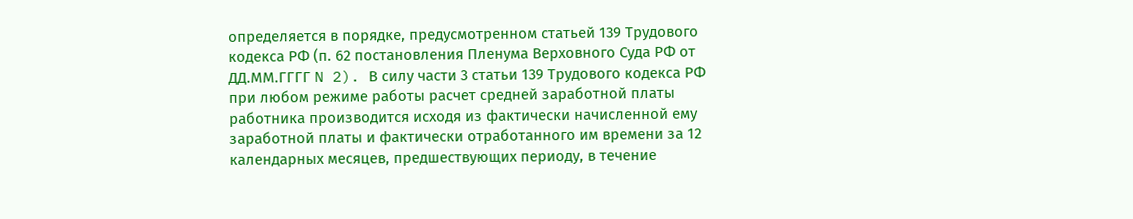определяется в порядке, предусмотренном статьей 139 Трудового кодекса РФ (п. 62 постановления Пленума Верховного Суда РФ от ДД.ММ.ГГГГ N 2). В силу части 3 статьи 139 Трудового кодекса РФ при любом режиме работы расчет средней заработной платы работника производится исходя из фактически начисленной ему заработной платы и фактически отработанного им времени за 12 календарных месяцев, предшествующих периоду, в течение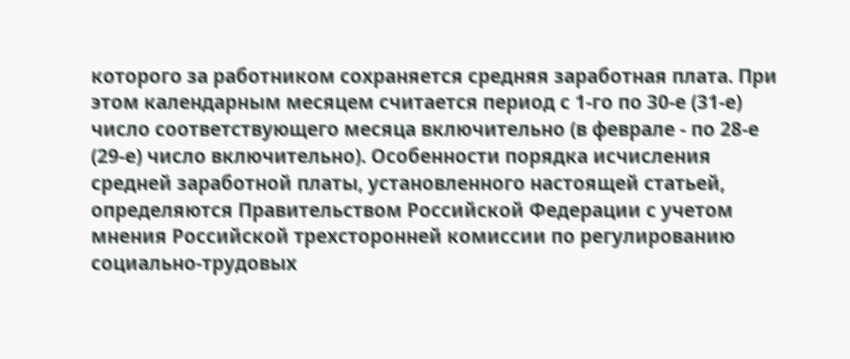которого за работником сохраняется средняя заработная плата. При этом календарным месяцем считается период с 1-го по 30-е (31-е) число соответствующего месяца включительно (в феврале - по 28-е (29-е) число включительно). Особенности порядка исчисления средней заработной платы, установленного настоящей статьей, определяются Правительством Российской Федерации с учетом мнения Российской трехсторонней комиссии по регулированию социально-трудовых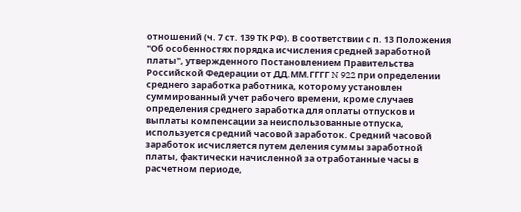отношений (ч. 7 ст. 139 ТК РФ). В соответствии с п. 13 Положения "Об особенностях порядка исчисления средней заработной платы", утвержденного Постановлением Правительства Российской Федерации от ДД.ММ.ГГГГ N 922 при определении среднего заработка работника, которому установлен суммированный учет рабочего времени, кроме случаев определения среднего заработка для оплаты отпусков и выплаты компенсации за неиспользованные отпуска, используется средний часовой заработок. Средний часовой заработок исчисляется путем деления суммы заработной платы, фактически начисленной за отработанные часы в расчетном периоде,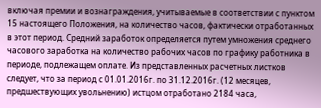включая премии и вознаграждения, учитываемые в соответствии с пунктом 15 настоящего Положения, на количество часов, фактически отработанных в этот период. Средний заработок определяется путем умножения среднего часового заработка на количество рабочих часов по графику работника в периоде, подлежащем оплате. Из представленных расчетных листков следует, что за период с 01.01.2016г. по 31.12.2016г. (12 месяцев, предшествующих увольнению) истцом отработано 2184 часа,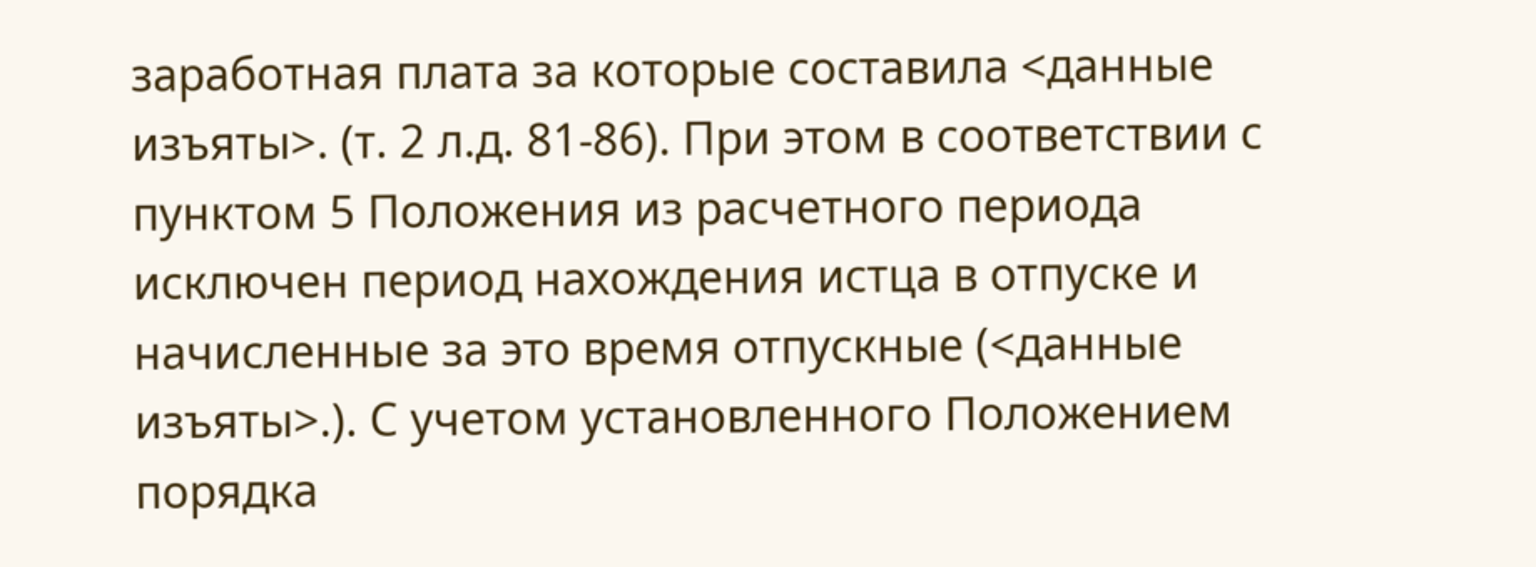заработная плата за которые составила <данные изъяты>. (т. 2 л.д. 81-86). При этом в соответствии с пунктом 5 Положения из расчетного периода исключен период нахождения истца в отпуске и начисленные за это время отпускные (<данные изъяты>.). С учетом установленного Положением порядка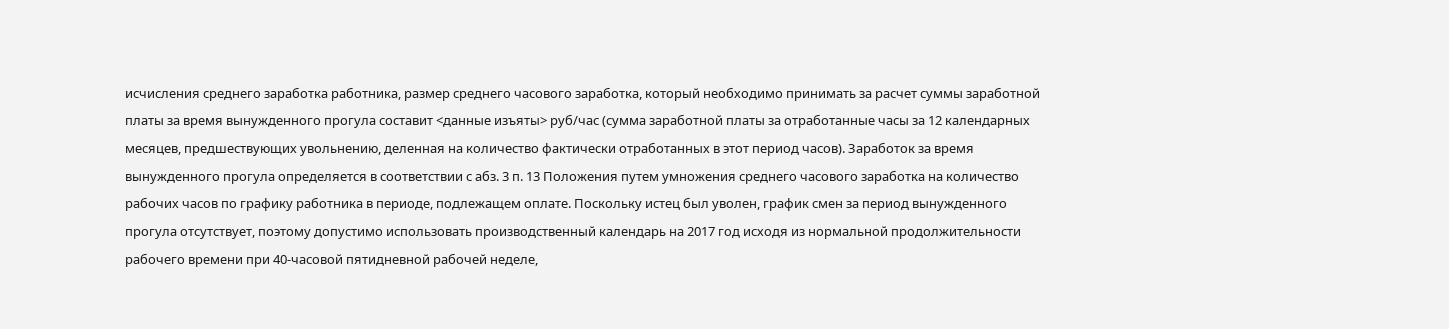исчисления среднего заработка работника, размер среднего часового заработка, который необходимо принимать за расчет суммы заработной платы за время вынужденного прогула составит <данные изъяты> руб/час (сумма заработной платы за отработанные часы за 12 календарных месяцев, предшествующих увольнению, деленная на количество фактически отработанных в этот период часов). Заработок за время вынужденного прогула определяется в соответствии с абз. 3 п. 13 Положения путем умножения среднего часового заработка на количество рабочих часов по графику работника в периоде, подлежащем оплате. Поскольку истец был уволен, график смен за период вынужденного прогула отсутствует, поэтому допустимо использовать производственный календарь на 2017 год исходя из нормальной продолжительности рабочего времени при 40-часовой пятидневной рабочей неделе,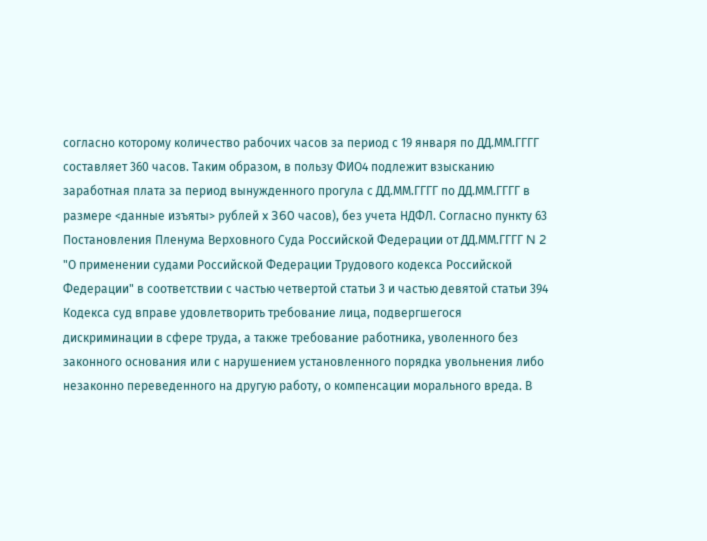согласно которому количество рабочих часов за период с 19 января по ДД.ММ.ГГГГ составляет 360 часов. Таким образом, в пользу ФИО4 подлежит взысканию заработная плата за период вынужденного прогула с ДД.ММ.ГГГГ по ДД.ММ.ГГГГ в размере <данные изъяты> рублей x 360 часов), без учета НДФЛ. Согласно пункту 63 Постановления Пленума Верховного Суда Российской Федерации от ДД.ММ.ГГГГ N 2 "О применении судами Российской Федерации Трудового кодекса Российской Федерации" в соответствии с частью четвертой статьи 3 и частью девятой статьи 394 Кодекса суд вправе удовлетворить требование лица, подвергшегося дискриминации в сфере труда, а также требование работника, уволенного без законного основания или с нарушением установленного порядка увольнения либо незаконно переведенного на другую работу, о компенсации морального вреда. В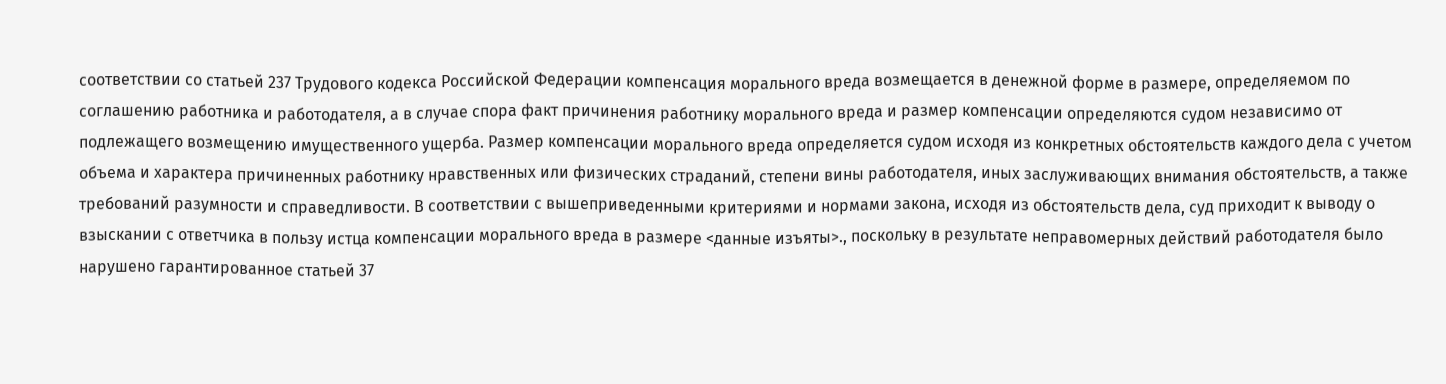соответствии со статьей 237 Трудового кодекса Российской Федерации компенсация морального вреда возмещается в денежной форме в размере, определяемом по соглашению работника и работодателя, а в случае спора факт причинения работнику морального вреда и размер компенсации определяются судом независимо от подлежащего возмещению имущественного ущерба. Размер компенсации морального вреда определяется судом исходя из конкретных обстоятельств каждого дела с учетом объема и характера причиненных работнику нравственных или физических страданий, степени вины работодателя, иных заслуживающих внимания обстоятельств, а также требований разумности и справедливости. В соответствии с вышеприведенными критериями и нормами закона, исходя из обстоятельств дела, суд приходит к выводу о взыскании с ответчика в пользу истца компенсации морального вреда в размере <данные изъяты>., поскольку в результате неправомерных действий работодателя было нарушено гарантированное статьей 37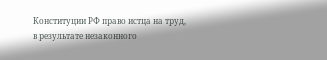Конституции РФ право истца на труд, в результате незаконного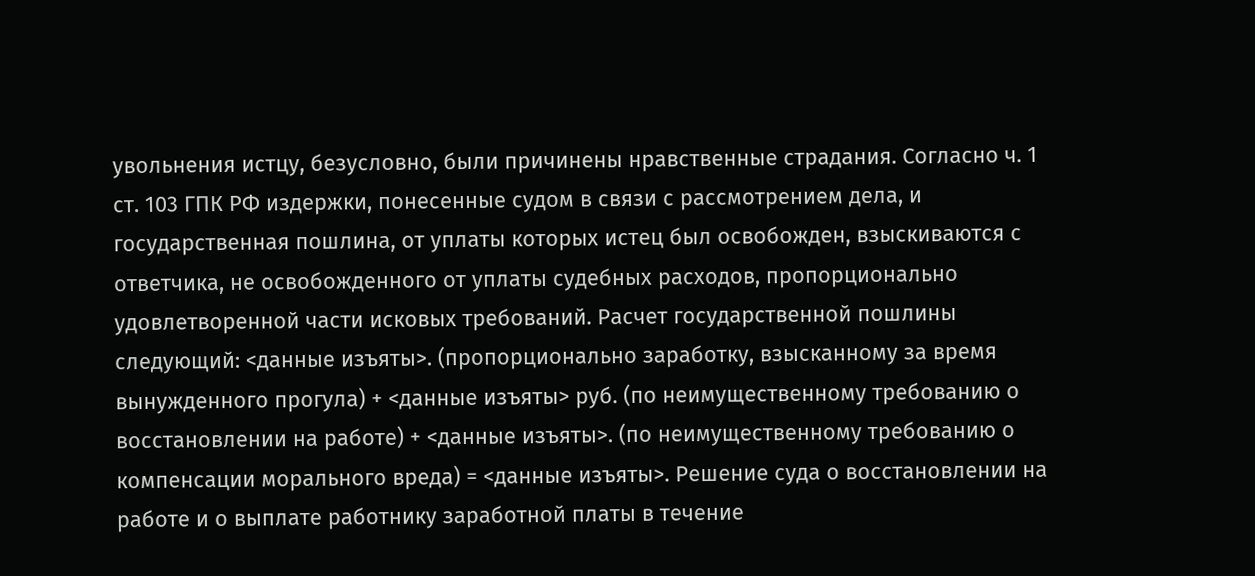увольнения истцу, безусловно, были причинены нравственные страдания. Согласно ч. 1 ст. 103 ГПК РФ издержки, понесенные судом в связи с рассмотрением дела, и государственная пошлина, от уплаты которых истец был освобожден, взыскиваются с ответчика, не освобожденного от уплаты судебных расходов, пропорционально удовлетворенной части исковых требований. Расчет государственной пошлины следующий: <данные изъяты>. (пропорционально заработку, взысканному за время вынужденного прогула) + <данные изъяты> руб. (по неимущественному требованию о восстановлении на работе) + <данные изъяты>. (по неимущественному требованию о компенсации морального вреда) = <данные изъяты>. Решение суда о восстановлении на работе и о выплате работнику заработной платы в течение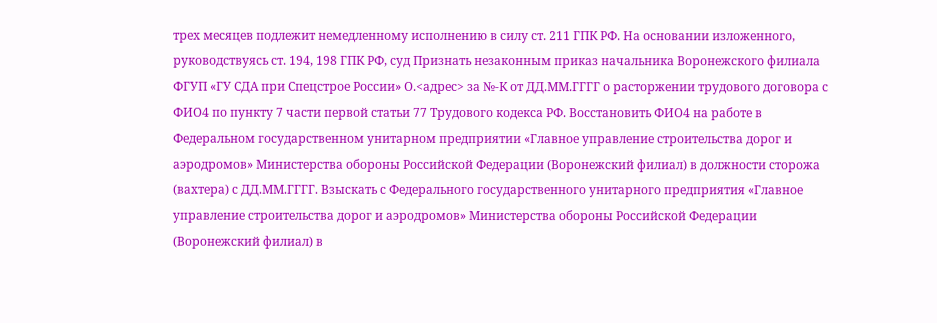трех месяцев подлежит немедленному исполнению в силу ст. 211 ГПК РФ. На основании изложенного, руководствуясь ст. 194, 198 ГПК РФ, суд Признать незаконным приказ начальника Воронежского филиала ФГУП «ГУ СДА при Спецстрое России» О.<адрес> за №-К от ДД.ММ.ГГГГ о расторжении трудового договора с ФИО4 по пункту 7 части первой статьи 77 Трудового кодекса РФ. Восстановить ФИО4 на работе в Федеральном государственном унитарном предприятии «Главное управление строительства дорог и аэродромов» Министерства обороны Российской Федерации (Воронежский филиал) в должности сторожа (вахтера) с ДД.ММ.ГГГГ. Взыскать с Федерального государственного унитарного предприятия «Главное управление строительства дорог и аэродромов» Министерства обороны Российской Федерации (Воронежский филиал) в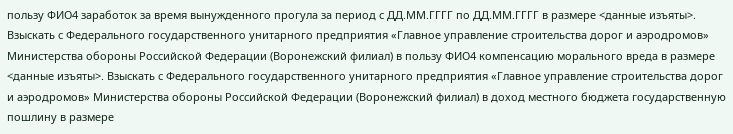пользу ФИО4 заработок за время вынужденного прогула за период с ДД.ММ.ГГГГ по ДД.ММ.ГГГГ в размере <данные изъяты>. Взыскать с Федерального государственного унитарного предприятия «Главное управление строительства дорог и аэродромов» Министерства обороны Российской Федерации (Воронежский филиал) в пользу ФИО4 компенсацию морального вреда в размере <данные изъяты>. Взыскать с Федерального государственного унитарного предприятия «Главное управление строительства дорог и аэродромов» Министерства обороны Российской Федерации (Воронежский филиал) в доход местного бюджета государственную пошлину в размере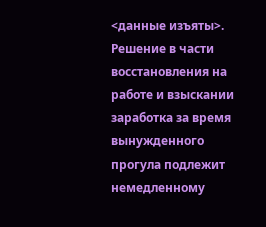<данные изъяты>. Решение в части восстановления на работе и взыскании заработка за время вынужденного прогула подлежит немедленному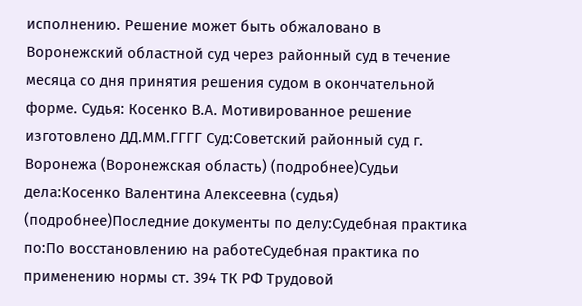исполнению. Решение может быть обжаловано в Воронежский областной суд через районный суд в течение месяца со дня принятия решения судом в окончательной форме. Судья: Косенко В.А. Мотивированное решение изготовлено ДД.ММ.ГГГГ Суд:Советский районный суд г. Воронежа (Воронежская область) (подробнее)Судьи дела:Косенко Валентина Алексеевна (судья) (подробнее)Последние документы по делу:Судебная практика по:По восстановлению на работеСудебная практика по применению нормы ст. 394 ТК РФ Трудовой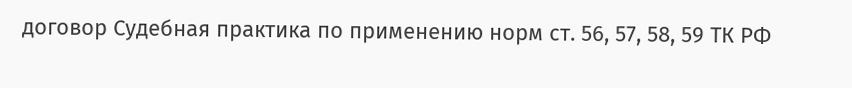договор Судебная практика по применению норм ст. 56, 57, 58, 59 ТК РФ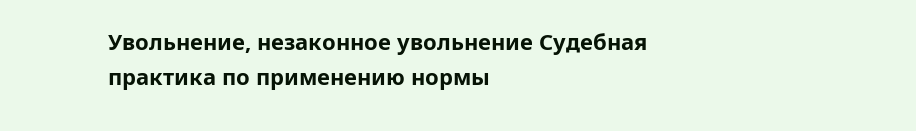Увольнение, незаконное увольнение Судебная практика по применению нормы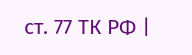ст. 77 ТК РФ |